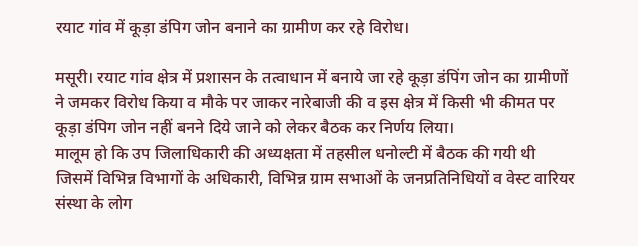रयाट गांव में कूड़ा डंपिग जोन बनाने का ग्रामीण कर रहे विरोध।

मसूरी। रयाट गांव क्षेत्र में प्रशासन के तत्वाधान में बनाये जा रहे कूड़ा डंपिंग जोन का ग्रामीणों ने जमकर विरोध किया व मौके पर जाकर नारेबाजी की व इस क्षेत्र में किसी भी कीमत पर कूड़ा डंपिग जोन नहीं बनने दिये जाने को लेकर बैठक कर निर्णय लिया।
मालूम हो कि उप जिलाधिकारी की अध्यक्षता में तहसील धनोल्टी में बैठक की गयी थी जिसमें विभिन्न विभागों के अधिकारी, विभिन्न ग्राम सभाओं के जनप्रतिनिधियों व वेस्ट वारियर संस्था के लोग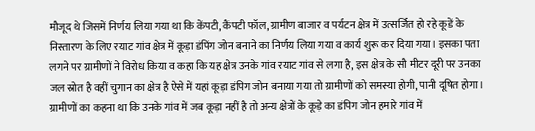मौजूद थे जिसमें निर्णय लिया गया था कि केंपटी, कैंपटी फॉल, ग्रामीण बाजार व पर्यटन क्षेत्र में उत्सर्जित हो रहे कूडें के निस्तारण के लिए रयाट गांव क्षेत्र में कूड़ा डंपिंग जोन बनाने का निर्णय लिया गया व कार्य शुरू कर दिया गया। इसका पता लगने पर ग्रामीणों ने विरोध किया व कहा कि यह क्षेत्र उनके गांव रयाट गांव से लगा है, इस क्षेत्र के सौ मीटर दूरी पर उनका जल स्रोत है वहीं चुगान का क्षेत्र है ऐसे में यहां कूड़ा डंपिग जोन बनाया गया तो ग्रामीणों को समस्या होगी, पानी दूषित होगा। ग्रामीणों का कहना था कि उनके गांव में जब कूड़ा नहीं है तो अन्य क्षेत्रों के कूड़े का डंपिग जोन हमारे गांव में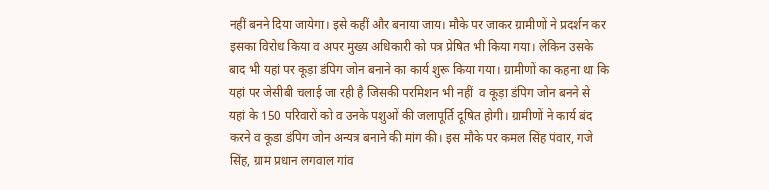नहीं बनने दिया जायेगा। इसे कहीं और बनाया जाय। मौके पर जाकर ग्रामीणों ने प्रदर्शन कर इसका विरोध किया व अपर मुख्य अधिकारी को पत्र प्रेषित भी किया गया। लेकिन उसके बाद भी यहां पर कूड़ा डंपिग जोन बनाने का कार्य शुरू किया गया। ग्रामीणों का कहना था कि यहां पर जेसीबी चलाई जा रही है जिसकी परमिशन भी नहीं  व कूड़ा डंपिग जोन बनने से यहां के 150 परिवारों को व उनके पशुओं की जलापूर्ति दूषित होगी। ग्रामीणों ने कार्य बंद करने व कूडा डंपिग जोन अन्यत्र बनाने की मांग की। इस मौके पर कमल सिंह पंवार, गजे सिंह, ग्राम प्रधान लगवाल गांव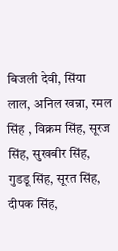बिजली देवी, सिंया लाल, अनिल खन्ना, रमल सिंह , विक्रम सिंह, सूरज सिंह, सुखबीर सिंह, गुडडू सिंह, सूरत सिंह, दीपक सिंह,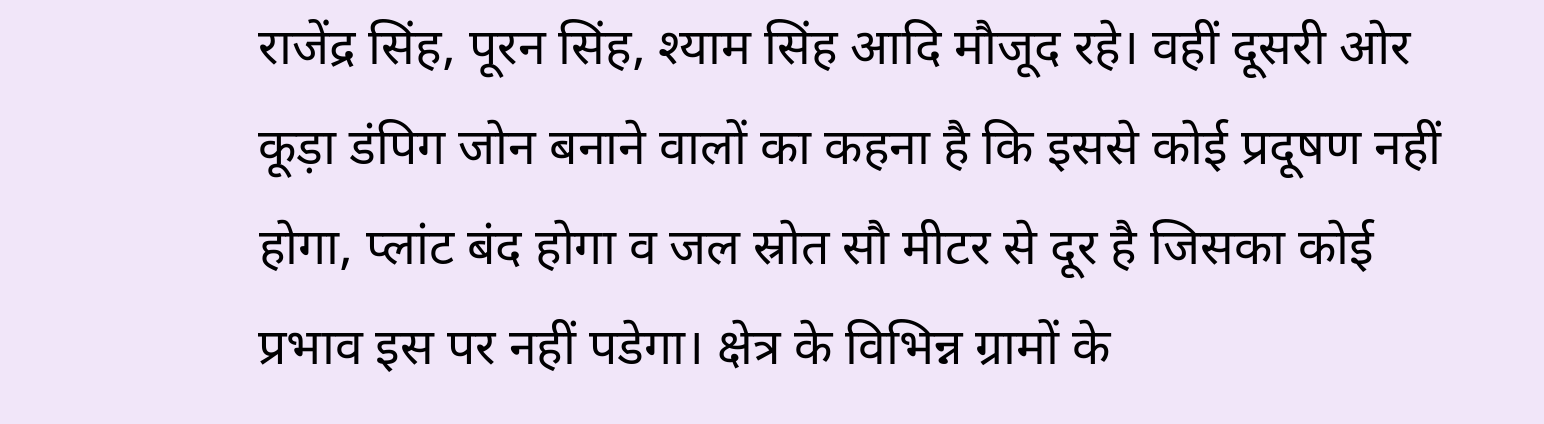राजेंद्र सिंह, पूरन सिंह, श्याम सिंह आदि मौजूद रहे। वहीं दूसरी ओर कूड़ा डंपिग जोन बनाने वालों का कहना है कि इससे कोई प्रदूषण नहीं होगा, प्लांट बंद होगा व जल स्रोत सौ मीटर से दूर है जिसका कोई प्रभाव इस पर नहीं पडेगा। क्षेत्र के विभिन्न ग्रामों के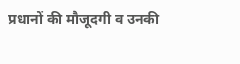प्रधानों की मौजूदगी व उनकी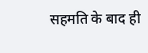सहमति के बाद ही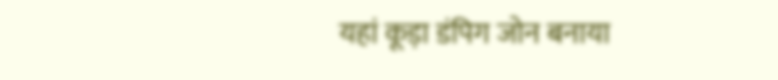यहां कूड़ा डंपिग जोन बनाया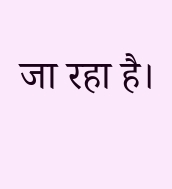जा रहा है।